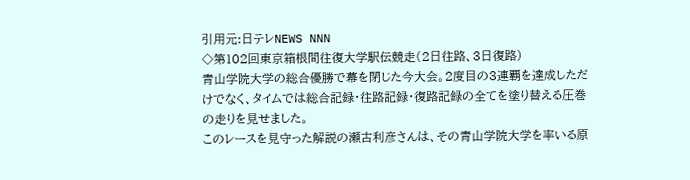引用元:日テレNEWS NNN
◇第102回東京箱根間往復大学駅伝競走(2日往路、3日復路)
青山学院大学の総合優勝で幕を閉じた今大会。2度目の3連覇を達成しただけでなく、タイムでは総合記録・往路記録・復路記録の全てを塗り替える圧巻の走りを見せました。
このレースを見守った解説の瀬古利彦さんは、その青山学院大学を率いる原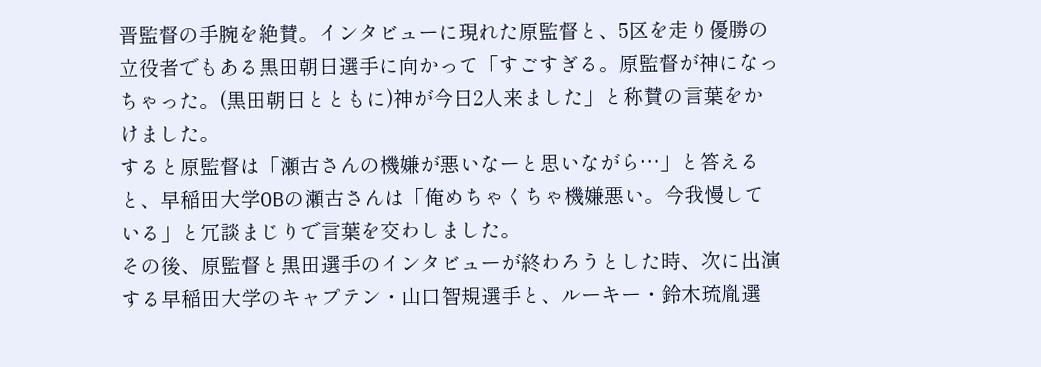晋監督の手腕を絶賛。インタビューに現れた原監督と、5区を走り優勝の立役者でもある黒田朝日選手に向かって「すごすぎる。原監督が神になっちゃった。(黒田朝日とともに)神が今日2人来ました」と称賛の言葉をかけました。
すると原監督は「瀬古さんの機嫌が悪いなーと思いながら…」と答えると、早稲田大学OBの瀬古さんは「俺めちゃくちゃ機嫌悪い。今我慢している」と冗談まじりで言葉を交わしました。
その後、原監督と黒田選手のインタビューが終わろうとした時、次に出演する早稲田大学のキャプテン・山口智規選手と、ルーキー・鈴木琉胤選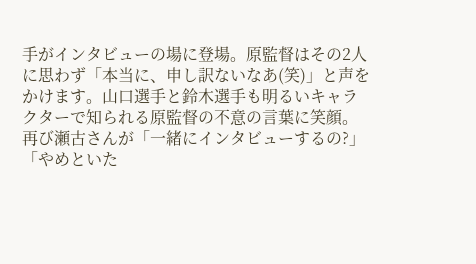手がインタビューの場に登場。原監督はその2人に思わず「本当に、申し訳ないなあ(笑)」と声をかけます。山口選手と鈴木選手も明るいキャラクターで知られる原監督の不意の言葉に笑顔。再び瀬古さんが「一緒にインタビューするの?」「やめといた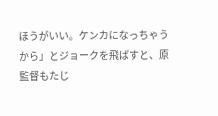ほうがいい。ケンカになっちゃうから」とジョークを飛ばすと、原監督もたじ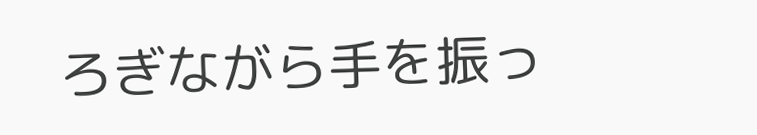ろぎながら手を振っ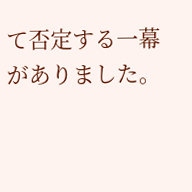て否定する一幕がありました。